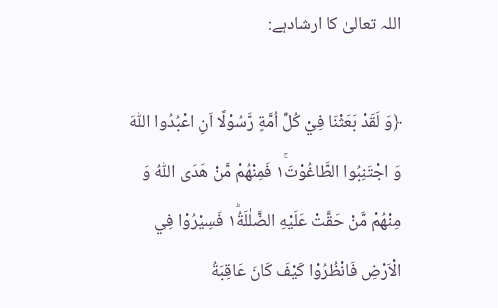اللہ تعالیٰ کا ارشادہے:

﴿وَ لَقَدْ بَعَثْنَا فِيْ كُلِّ اُمَّةٍ رَّسُوْلًا اَنِ اعْبُدُوا اللّٰهَ وَ اجْتَنِبُوا الطَّاغُوْتَ١ۚ فَمِنْهُمْ مَّنْ هَدَى اللّٰهُ وَ مِنْهُمْ مَّنْ حَقَّتْ عَلَيْهِ الضَّلٰلَةُ١ؕ فَسِيْرُوْا فِي الْاَرْضِ فَانْظُرُوْا كَيْفَ كَانَ عَاقِبَةُ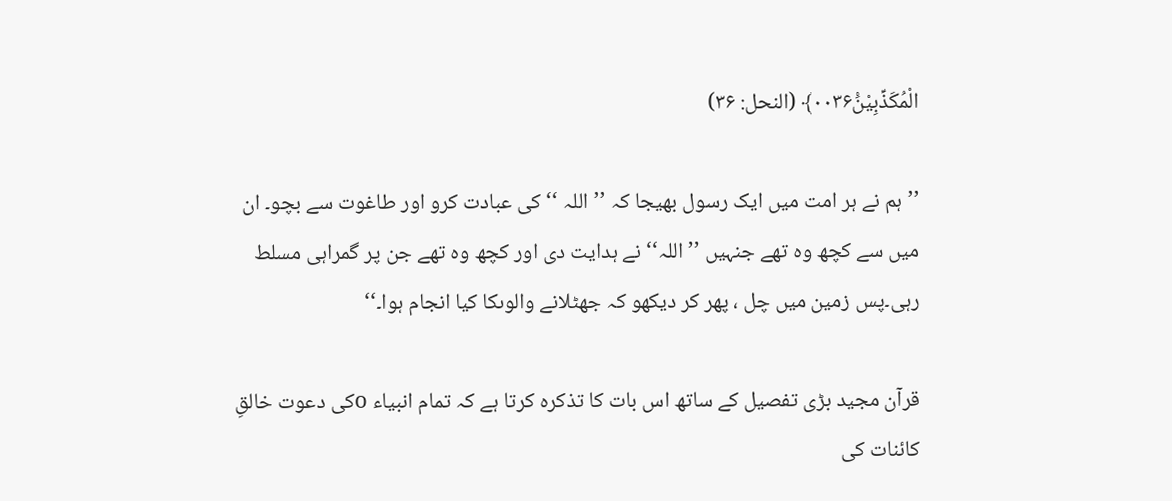الْمُكَذِّبِيْنَ۠۰۰۳۶﴾ (النحل: ۳۶)

’’ہم نے ہر امت میں ایک رسول بھیجا کہ ’’اللہ ‘‘ کی عبادت کرو اور طاغوت سے بچو۔ ان میں سے کچھ وہ تھے جنہیں ’’اللہ‘‘ نے ہدایت دی اور کچھ وہ تھے جن پر گمراہی مسلط رہی۔پس زمین میں چل ، پھر کر دیکھو کہ جھٹلانے والوںکا کیا انجام ہوا۔‘‘

قرآن مجید بڑی تفصیل کے ساتھ اس بات کا تذکرہ کرتا ہے کہ تمام انبیاء oکی دعوت خالقِ کائنات کی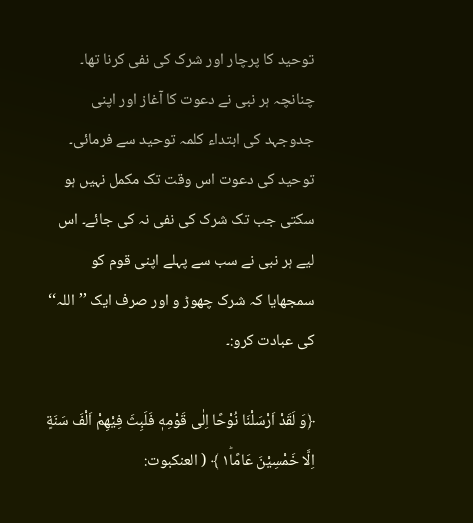توحید کا پرچار اور شرک کی نفی کرنا تھا۔ چنانچہ ہر نبی نے دعوت کا آغاز اور اپنی جدوجہد کی ابتداء کلمہ توحید سے فرمائی۔ توحید کی دعوت اس وقت تک مکمل نہیں ہو سکتی جب تک شرک کی نفی نہ کی جائے۔ اس لیے ہر نبی نے سب سے پہلے اپنی قوم کو سمجھایا کہ شرک چھوڑ و اور صرف ایک ’’اللہ‘‘ کی عبادت کرو:۔

﴿وَ لَقَدْ اَرْسَلْنَا نُوْحًا اِلٰى قَوْمِهٖ فَلَبِثَ فِيْهِمْ اَلْفَ سَنَةٍ اِلَّا خَمْسِيْنَ عَامًا١ؕ ﴾ ( العنکبوت: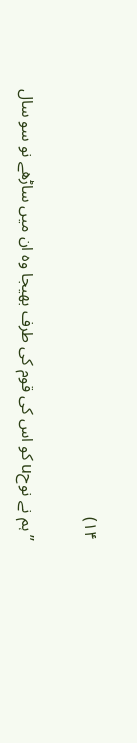۱۴)

’’ہم نے نوحu کو اس کی قوم کی طرف بھیجا وہ ان میں ساڑھے نو سو سال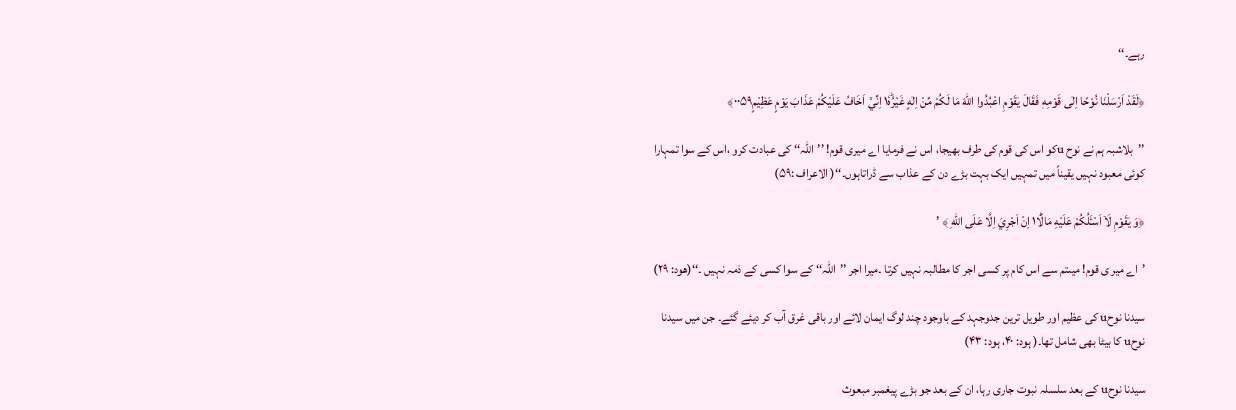رہے۔‘‘

﴿لَقَدْ اَرْسَلْنَا نُوْحًا اِلٰى قَوْمِهٖ فَقَالَ يٰقَوْمِ اعْبُدُوا اللّٰهَ مَا لَكُمْ مِّنْ اِلٰهٍ غَيْرُهٗ١ؕ اِنِّيْۤ اَخَافُ عَلَيْكُمْ عَذَابَ يَوْمٍ عَظِيْمٍ۰۰۵۹﴾

’’بلاشبہ ہم نے نوح uکو اس کی قوم کی طرف بھیجا، اس نے فرمایا اے میری قوم! ’’اللہ‘‘ کی عبادت کرو ،اس کے سوا تمہارا کوئی معبود نہیں یقیناً میں تمہیں ایک بہت بڑے دن کے عذاب سے ڈراتاہوں۔‘‘( الاعراف :۵۹)

﴿وَ يٰقَوْمِ لَاۤ اَسْـَٔلُكُمْ عَلَيْهِ مَالًا١ؕ اِنْ اَجْرِيَ اِلَّا عَلَى اللّٰهِ ﴾ ’

’اے میر ی قوم! میںتم سے اس کام پر کسی اجر کا مطالبہ نہیں کرتا ۔میرا اجر ’’اللہ‘‘ کے سوا کسی کے ذمہ نہیں ۔‘‘(ھود: ۲۹)

سیدنا نوحu کی عظیم اور طویل ترین جدوجہد کے باوجود چند لوگ ایمان لائے اور باقی غرق آب کر دیئے گئے۔ جن میں سیدنا نوحu کا بیٹا بھی شامل تھا۔( ہود: ۴۰، ہود: ۴۳)

سیدنا نوحu کے بعد سلسلہ نبوت جاری رہا، ان کے بعد جو بڑے پیغمبر مبعوث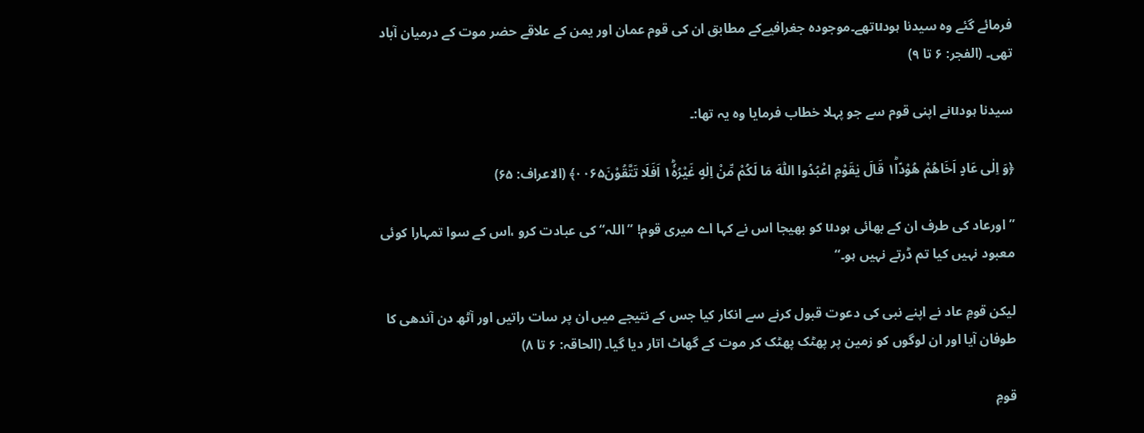فرمائے گئے وہ سیدنا ہودuتھے۔موجودہ جغرافیےکے مطابق ان کی قوم عمان اور یمن کے علاقے حضر موت کے درمیان آباد تھی۔ (الفجر: ۶ تا ۹)

سیدنا ہودuنے اپنی قوم سے جو پہلا خطاب فرمایا وہ یہ تھا:۔

﴿وَ اِلٰى عَادٍ اَخَاهُمْ هُوْدًا١ؕ قَالَ يٰقَوْمِ اعْبُدُوا اللّٰهَ مَا لَكُمْ مِّنْ اِلٰهٍ غَيْرُهٗ١ؕ اَفَلَا تَتَّقُوْنَ۰۰۶۵﴾ (الاعراف: ۶۵)

’’اورعاد کی طرف ان کے بھائی ہودu کو بھیجا اس نے کہا اے میری قوم! ’’اللہ‘‘ کی عبادت کرو ،اس کے سوا تمہارا کوئی معبود نہیں کیا تم ڈرتے نہیں ہو۔‘‘

لیکن قومِ عاد نے اپنے نبی کی دعوت قبول کرنے سے انکار کیا جس کے نتیجے میں ان پر سات راتیں اور آٹھ دن آندھی کا طوفان آیا اور ان لوگوں کو زمین پر پھٹک پھٹک کر موت کے گھاٹ اتار دیا گیا۔ (الحاقہ: ۶ تا ۸)

قومِ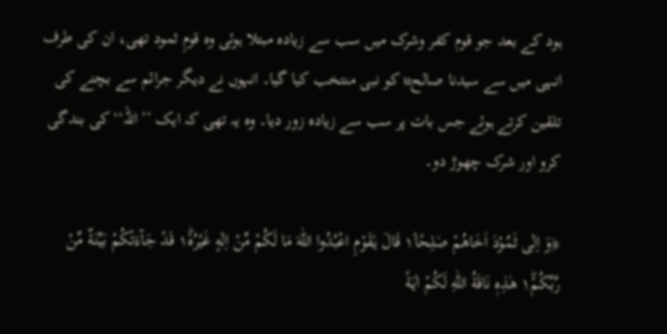ہود کے بعد جو قوم کفر وشرک میں سب سے زیادہ مبتلا ہوئی وہ قومِ ثمود تھی، ان کی طرف انہی میں سے سیدنا صالحu کو نبی منتخب کیا گیا۔ انہوں نے دیگر جرائم سے بچنے کی تلقین کرتے ہوئے جس بات پر سب سے زیادہ زور دیا۔ وہ یہ تھی کہ ایک ’’اللہ‘‘ کی بندگی کرو اور شرک چھوڑ دو۔

﴿وَ اِلٰى ثَمُوْدَ اَخَاهُمْ صٰلِحًا١ۘ قَالَ يٰقَوْمِ اعْبُدُوا اللّٰهَ مَا لَكُمْ مِّنْ اِلٰهٍ غَيْرُهٗ١ؕ قَدْ جَآءَتْكُمْ بَيِّنَةٌ مِّنْ رَّبِّكُمْ١ؕ هٰذِهٖ نَاقَةُ اللّٰهِ لَكُمْ اٰيَةً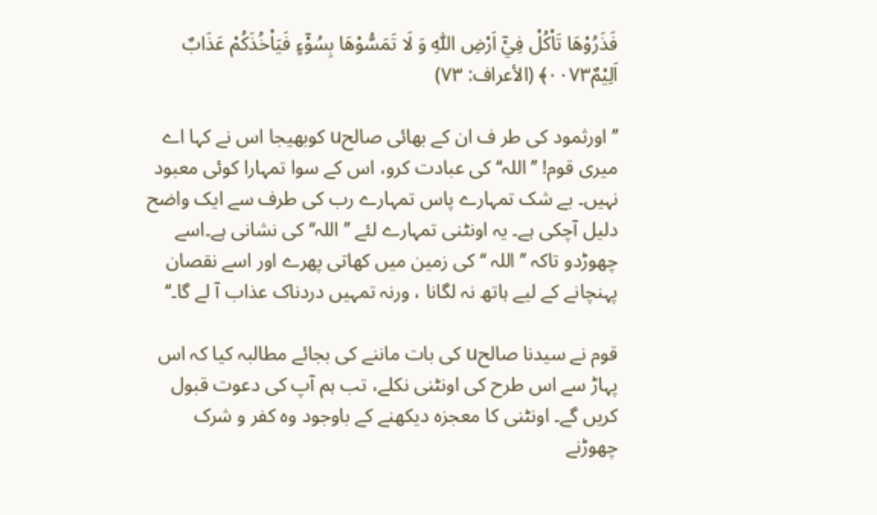فَذَرُوْهَا تَاْكُلْ فِيْۤ اَرْضِ اللّٰهِ وَ لَا تَمَسُّوْهَا بِسُوْٓءٍ فَيَاْخُذَكُمْ عَذَابٌ اَلِيْمٌ۰۰۷۳﴾ (الأعراف: ۷۳)

’’اورثمود کی طر ف ان کے بھائی صالحu کوبھیجا اس نے کہا اے میری قوم! ’’اللہ‘‘ کی عبادت کرو، اس کے سوا تمہارا کوئی معبود نہیں۔ بے شک تمہارے پاس تمہارے رب کی طرف سے ایک واضح دلیل آچکی ہے۔ یہ اونٹنی تمہارے لئے ’’اللہ‘‘کی نشانی ہے۔اسے چھوڑدو تاکہ ’’اللہ ‘‘کی زمین میں کھاتی پھرے اور اسے نقصان پہنچانے کے لیے ہاتھ نہ لگانا ، ورنہ تمہیں دردناک عذاب آ لے گا۔‘‘

قوم نے سیدنا صالحu کی بات ماننے کی بجائے مطالبہ کیا کہ اس پہاڑ سے اس طرح کی اونٹنی نکلے، تب ہم آپ کی دعوت قبول کریں گے۔ اونٹنی کا معجزہ دیکھنے کے باوجود وہ کفر و شرک چھوڑنے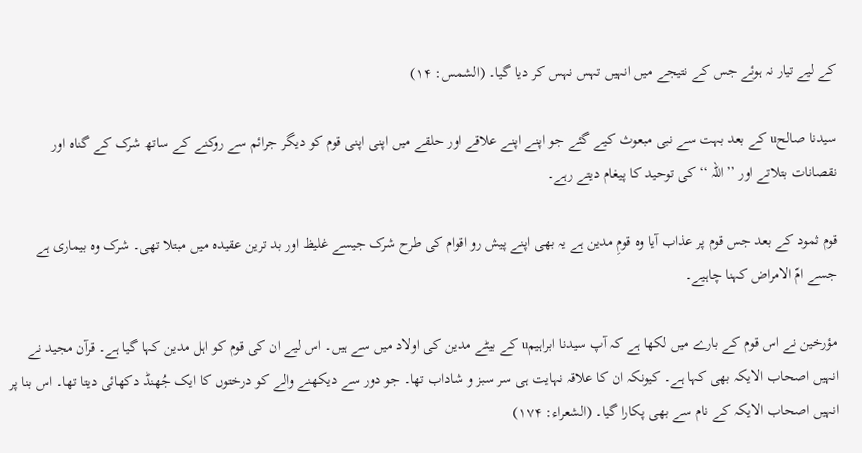کے لیے تیار نہ ہوئے جس کے نتیجے میں انہیں تہس نہس کر دیا گیا۔ (الشمس: ۱۴)

سیدنا صالحu کے بعد بہت سے نبی مبعوث کیے گئے جو اپنے اپنے علاقے اور حلقے میں اپنی اپنی قوم کو دیگر جرائم سے روکنے کے ساتھ شرک کے گناہ اور نقصانات بتلاتے اور ’’اللہ ‘‘ کی توحید کا پیغام دیتے رہے۔

قوم ثمود کے بعد جس قوم پر عذاب آیا وہ قومِ مدین ہے یہ بھی اپنے پیش رو اقوام کی طرح شرک جیسے غلیظ اور بد ترین عقیدہ میں مبتلا تھی۔ شرک وہ بیماری ہے جسے امّ الامراض کہنا چاہیے۔

مؤرخین نے اس قوم کے بارے میں لکھا ہے کہ آپ سیدنا ابراہیمu کے بیٹے مدین کی اولاد میں سے ہیں۔ اس لیے ان کی قوم کو اہل مدین کہا گیا ہے۔ قرآن مجید نے انہیں اصحاب الایکہ بھی کہا ہے۔ کیونکہ ان کا علاقہ نہایت ہی سر سبز و شاداب تھا۔ جو دور سے دیکھنے والے کو درختوں کا ایک جُھنڈ دکھائی دیتا تھا۔ اس بنا پر انہیں اصحاب الایکہ کے نام سے بھی پکارا گیا۔ (الشعراء: ۱۷۴)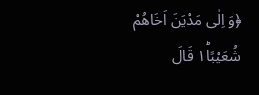﴿وَ اِلٰى مَدْيَنَ اَخَاهُمْ شُعَيْبًا١ؕ قَالَ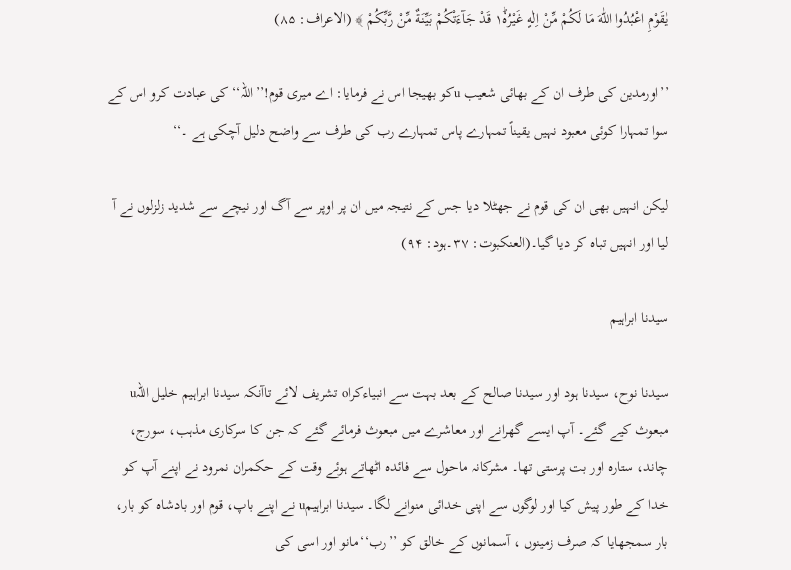يٰقَوْمِ اعْبُدُوا اللّٰهَ مَا لَكُمْ مِّنْ اِلٰهٍ غَيْرُهٗ١ؕ قَدْ جَآءَتْكُمْ بَيِّنَةٌ مِّنْ رَّبِّكُمْ ﴾ (الاعراف: ۸۵)

’’اورمدین کی طرف ان کے بھائی شعیب uکو بھیجا اس نے فرمایا: اے میری قوم!’’اللہ‘‘ کی عبادت کرو اس کے سوا تمہارا کوئی معبود نہیں یقیناً تمہارے پاس تمہارے رب کی طرف سے واضح دلیل آچکی ہے ۔‘‘

لیکن انہیں بھی ان کی قوم نے جھٹلا دیا جس کے نتیجہ میں ان پر اوپر سے آگ اور نیچے سے شدید زلزلوں نے آ لیا اور انہیں تباہ کر دیا گیا۔(العنکبوت: ۳۷۔ہود: ۹۴)

سیدنا ابراہیم

سیدنا نوح، سیدنا ہود اور سیدنا صالح کے بعد بہت سے انبیاءکراo تشریف لائے تاآنکہ سیدنا ابراہیم خلیل اللہu مبعوث کیے گئے۔ آپ ایسے گھرانے اور معاشرے میں مبعوث فرمائے گئے کہ جن کا سرکاری مذہب، سورج، چاند، ستارہ اور بت پرستی تھا۔ مشرکانہ ماحول سے فائدہ اٹھاتے ہوئے وقت کے حکمران نمرود نے اپنے آپ کو خدا کے طور پیش کیا اور لوگوں سے اپنی خدائی منوانے لگا۔ سیدنا ابراہیمu نے اپنے باپ، قوم اور بادشاہ کو بار، بار سمجھایا کہ صرف زمینوں ، آسمانوں کے خالق کو ’’رب‘‘مانو اور اسی کی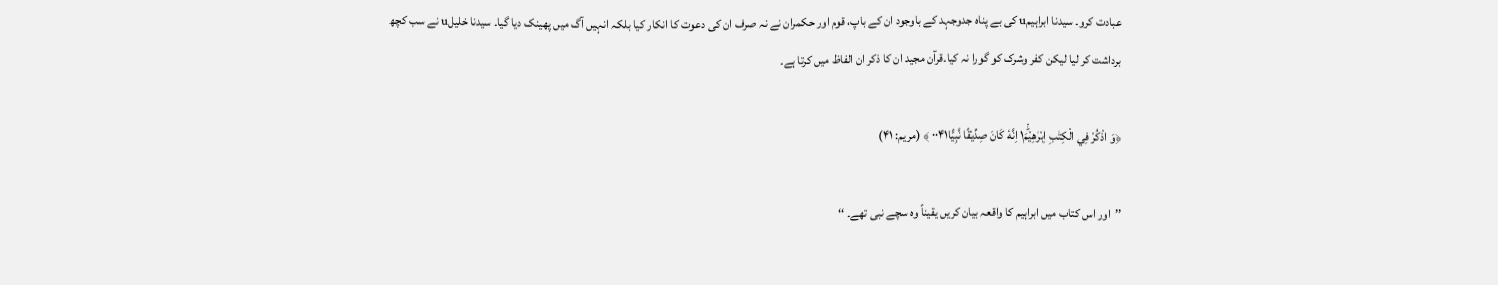عبادت کرو۔ سیدنا ابراہیمu کی بے پناہ جدوجہد کے باوجود ان کے باپ، قوم اور حکمران نے نہ صرف ان کی دعوت کا انکار کیا بلکہ انہیں آگ میں پھینک دیا گیا۔ سیدنا خلیلu نے سب کچھ برداشت کر لیا لیکن کفر وشرک کو گورا نہ کیا۔قرآن مجید ان کا ذکر ان الفاظ میں کرتا ہے۔

﴿وَ اذْكُرْ فِي الْكِتٰبِ اِبْرٰهِيْمَ١ؕ۬ اِنَّهٗ كَانَ صِدِّيْقًا نَّبِيًّا۰۰۴۱ ﴾ (مریم: ۴۱)

’’اور اس کتاب میں ابراہیم کا واقعہ بیان کریں یقیناً وہ سچے نبی تھے۔ ‘‘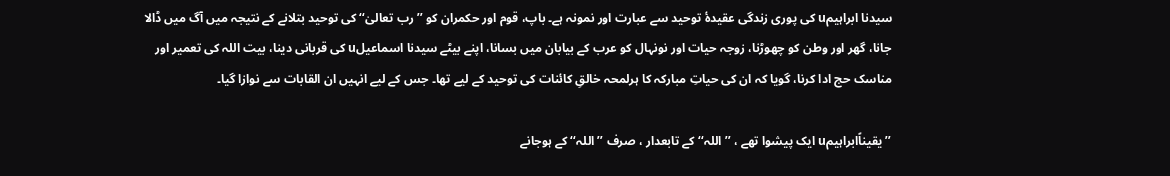سیدنا ابراہیمu کی پوری زندگی عقیدۂ توحید سے عبارت اور نمونہ ہے۔ باپ، قوم اور حکمران کو ’’رب تعالیٰ‘‘ کی توحید بتلانے کے نتیجہ میں آگ میں ڈالا جانا، گھر اور وطن کو چھوڑنا، زوجہ حیات اور نونہال کو عرب کے بیابان میں بسانا، اپنے بیٹے سیدنا اسماعیلu کی قربانی دینا، بیت اللہ کی تعمیر اور مناسک حج ادا کرنا، گویا کہ ان کی حیاتِ مبارکہ کا ہرلمحہ خالقِ کائنات کی توحید کے لیے تھا۔ جس کے لیے انہیں ان القابات سے نوازا گیا۔

’’یقیناًابراہیمu ایک پیشوا تھے ، ’’اللہ‘‘ کے تابعدار ، صرف ’’اللہ‘‘ کے ہوجانے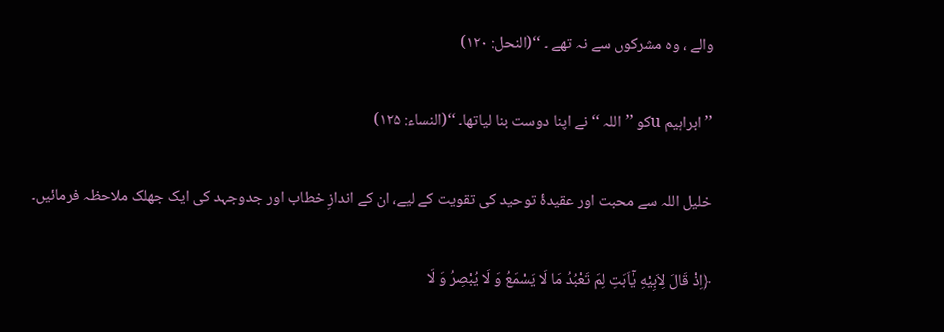والے ، وہ مشرکوں سے نہ تھے ۔ ‘‘(النحل: ۱۲۰)

’’ابراہیم uکو ’’اللہ ‘‘نے اپنا دوست بنا لیاتھا۔ ‘‘(النساء: ۱۲۵)

خلیل اللہ سے محبت اور عقیدۂ توحید کی تقویت کے لیے، ان کے اندازِ خطاب اور جدوجہد کی ایک جھلک ملاحظہ فرمائیں۔

﴿اِذْ قَالَ لِاَبِيْهِ يٰۤاَبَتِ لِمَ تَعْبُدُ مَا لَا يَسْمَعُ وَ لَا يُبْصِرُ وَ لَا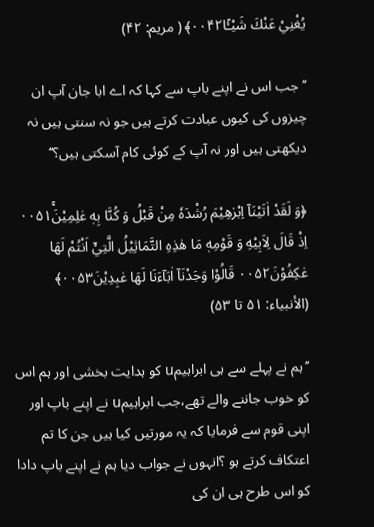يُغْنِيْ عَنْكَ شَيْـًٔا۰۰۴۲﴾ ( مریم: ۴۲)

’’ جب اس نے اپنے باپ سے کہا کہ اے ابا جان آپ ان چیزوں کی کیوں عبادت کرتے ہیں جو نہ سنتی ہیں نہ دیکھتی ہیں اور نہ آپ کے کوئی کام آسکتی ہیں؟‘‘

﴿وَ لَقَدْ اٰتَيْنَاۤ اِبْرٰهِيْمَ رُشْدَهٗ مِنْ قَبْلُ وَ كُنَّا بِهٖ عٰلِمِيْنَۚ۰۰۵۱ اِذْ قَالَ لِاَبِيْهِ وَ قَوْمِهٖ مَا هٰذِهِ التَّمَاثِيْلُ الَّتِيْۤ اَنْتُمْ لَهَا عٰكِفُوْنَ۰۰۵۲ قَالُوْا وَجَدْنَاۤ اٰبَآءَنَا لَهَا عٰبِدِيْنَ۰۰۵۳﴾ (الأنبیاء: ۵۱ تا ۵۳)

’’ہم نے پہلے سے ہی ابراہیمu کو ہدایت بخشی اور ہم اس کو خوب جاننے والے تھے،جب ابراہیمu نے اپنے باپ اور اپنی قوم سے فرمایا کہ یہ مورتیں کیا ہیں جن کا تم اعتکاف کرتے ہو ؟انہوں نے جواب دیا ہم نے اپنے باپ دادا کو اس طرح ہی ان کی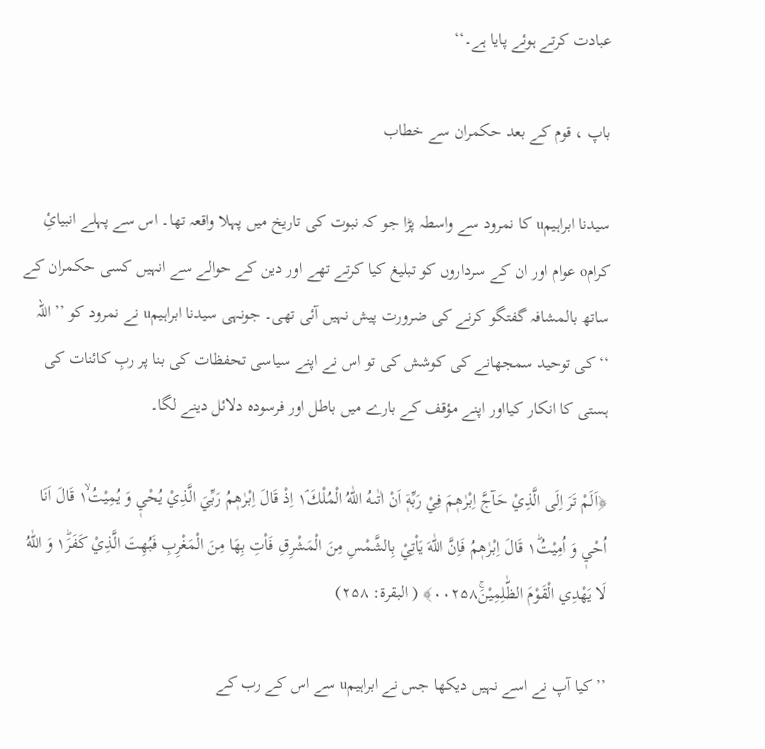عبادت کرتے ہوئے پایا ہے۔‘‘

باپ ، قوم کے بعد حکمران سے خطاب

سیدنا ابراہیمu کا نمرود سے واسطہ پڑا جو کہ نبوت کی تاریخ میں پہلا واقعہ تھا۔ اس سے پہلے انبیائِ کرامo عوام اور ان کے سرداروں کو تبلیغ کیا کرتے تھے اور دین کے حوالے سے انہیں کسی حکمران کے ساتھ بالمشافہ گفتگو کرنے کی ضرورت پیش نہیں آئی تھی۔ جونہی سیدنا ابراہیمu نے نمرود کو ’’اللہ ‘‘کی توحید سمجھانے کی کوشش کی تو اس نے اپنے سیاسی تحفظات کی بنا پر ربِ کائنات کی ہستی کا انکار کیااور اپنے مؤقف کے بارے میں باطل اور فرسودہ دلائل دینے لگا۔

﴿اَلَمْ تَرَ اِلَى الَّذِيْ حَآجَّ اِبْرٰهٖمَ فِيْ رَبِّهٖۤ اَنْ اٰتٰىهُ اللّٰهُ الْمُلْكَ١ۘ اِذْ قَالَ اِبْرٰهٖمُ رَبِّيَ الَّذِيْ يُحْيٖ وَ يُمِيْتُ١ۙ قَالَ اَنَا اُحْيٖ وَ اُمِيْتُ١ؕ قَالَ اِبْرٰهٖمُ فَاِنَّ اللّٰهَ يَاْتِيْ بِالشَّمْسِ مِنَ الْمَشْرِقِ فَاْتِ بِهَا مِنَ الْمَغْرِبِ فَبُهِتَ الَّذِيْ كَفَرَ١ؕ وَ اللّٰهُ لَا يَهْدِي الْقَوْمَ الظّٰلِمِيْنَۚ۰۰۲۵۸﴾ ( البقرۃ: ۲۵۸)

’’کیا آپ نے اسے نہیں دیکھا جس نے ابراہیمu سے اس کے رب کے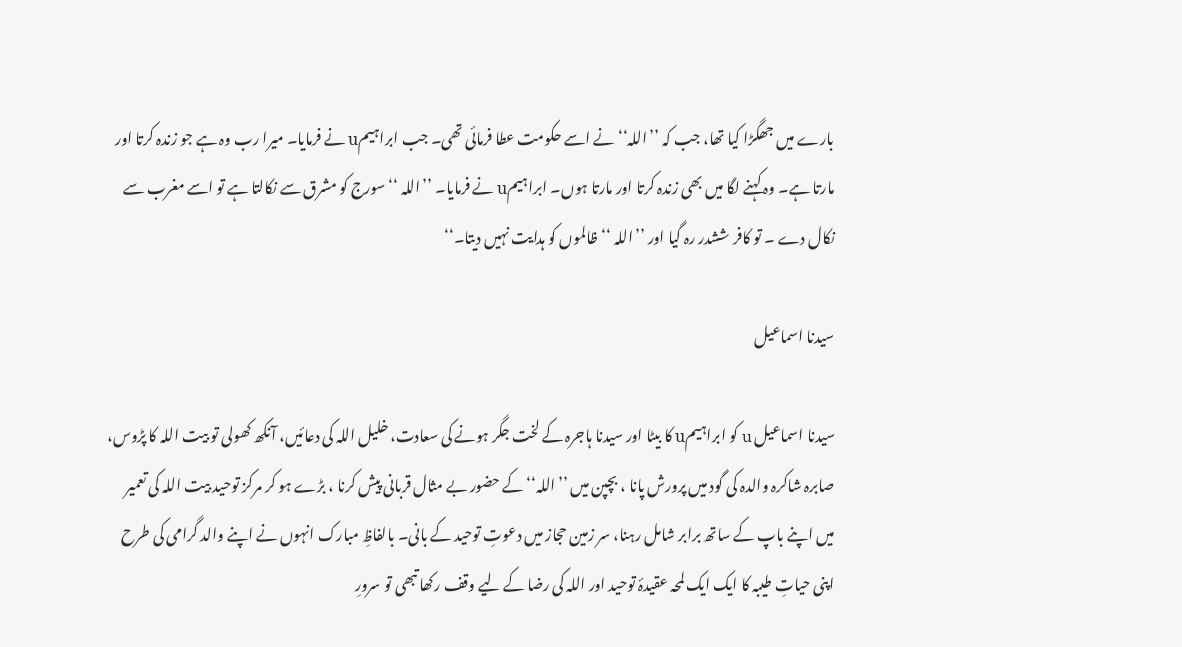بارے میں جھگڑا کیا تھا، جب کہ ’’اللہ‘‘ نے اسے حکومت عطا فرمائی تھی۔ جب ابراہیمu نے فرمایا۔ میرا رب وہ ہے جو زندہ کرتا اور مارتا ہے۔ وہ کہنے لگا میں بھی زندہ کرتا اور مارتا ہوں۔ ابراہیمu نے فرمایا۔ ’’اللہ ‘‘سورج کو مشرق سے نکالتا ہے تو اسے مغرب سے نکال دے ۔ تو کافر ششدر رہ گیا اور ’’اللہ ‘‘ظالموں کو ہدایت نہیں دیتا۔‘‘

سیدنا اسماعیل

سیدنا اسماعیل u کو ابراہیمu کا بیٹا اور سیدنا ہاجرہ کے لخت جگر ہونے کی سعادت، خلیل اللہ کی دعائیں، آنکھ کھولی تو بیت اللہ کا پڑوس، صابرہ شاکرہ والدہ کی گود میں پرورش پانا ، بچپن میں ’’اللہ‘‘ کے حضور بے مثال قربانی پیش کرنا ، بڑے ہو کر مرکز توحید بیت اللہ کی تعمیر میں اپنے باپ کے ساتھ برابر شامل رہنا، سر زمین حجاز میں دعوتِ توحید کے بانی۔ بالفاظِ مبارک انہوں نے اپنے والد گرامی کی طرح اپنی حیاتِ طیبہ کا ایک ایک لمحہ عقیدۂ توحید اور اللہ کی رضا کے لیے وقف رکھا تبھی تو سرورِ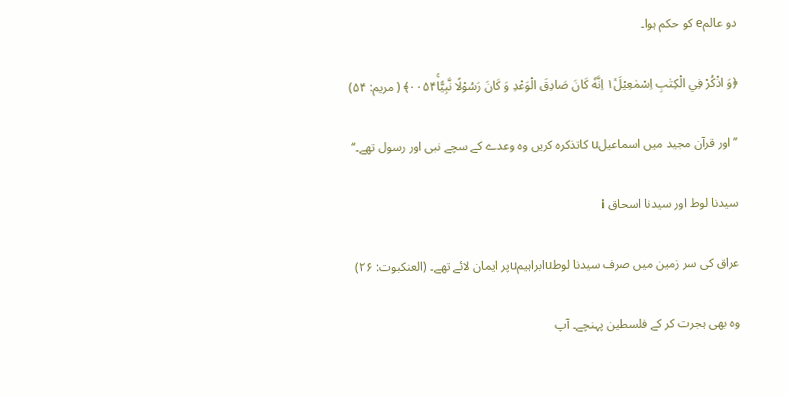دو عالمe کو حکم ہوا۔

﴿وَ اذْكُرْ فِي الْكِتٰبِ اِسْمٰعِيْلَ١ٞ اِنَّهٗ كَانَ صَادِقَ الْوَعْدِ وَ كَانَ رَسُوْلًا نَّبِيًّاۚ۰۰۵۴﴾ ( مریم: ۵۴)

’’اور قرآن مجید میں اسماعیلu کاتذکرہ کریں وہ وعدے کے سچے نبی اور رسول تھے۔‘‘

سیدنا لوط اور سیدنا اسحاق i

عراق کی سر زمین میں صرف سیدنا لوطuابراہیمuپر ایمان لائے تھے۔ (العنکبوت: ۲۶)

وہ بھی ہجرت کر کے فلسطین پہنچے۔ آپ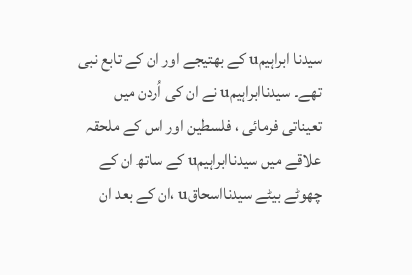سیدنا ابراہیمu کے بھتیجے اور ان کے تابع نبی تھے۔ سیدناابراہیمu نے ان کی اُردن میں تعیناتی فرمائی ، فلسطین اور اس کے ملحقہ علاقے میں سیدناابراہیمu کے ساتھ ان کے چھوٹے بیٹے سیدنااسحاقu ،ان کے بعد ان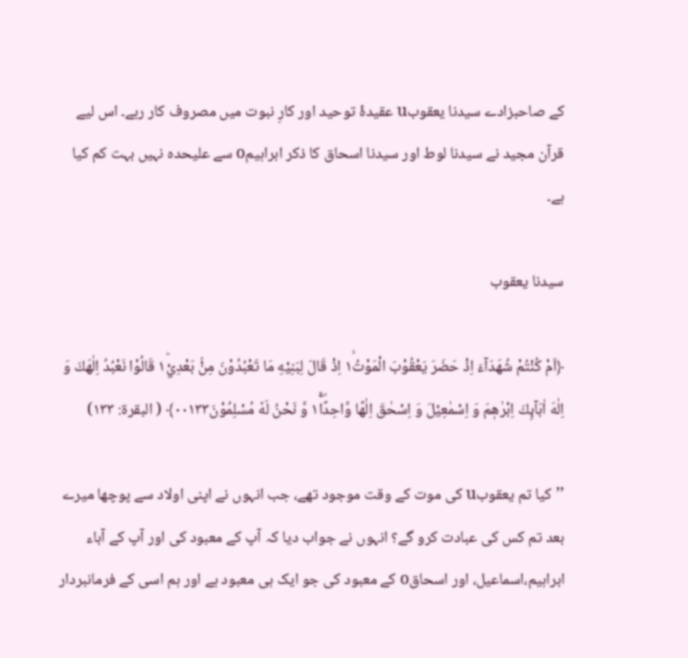کے صاحبزادے سیدنا یعقوبu عقیدۂ توحید اور کارِ نبوت میں مصروف کار رہے۔ اس لیے قرآن مجید نے سیدنا لوط اور سیدنا اسحاق کا ذکر ابراہیمo سے علیحدہ نہیں بہت کم کیا ہے۔

سیدنا یعقوب

﴿اَمْ كُنْتُمْ شُهَدَآءَ اِذْ حَضَرَ يَعْقُوْبَ الْمَوْتُ١ۙ اِذْ قَالَ لِبَنِيْهِ مَا تَعْبُدُوْنَ مِنْۢ بَعْدِيْ١ؕ قَالُوْا نَعْبُدُ اِلٰهَكَ وَ اِلٰهَ اٰبَآىِٕكَ اِبْرٰهٖمَ وَ اِسْمٰعِيْلَ وَ اِسْحٰقَ اِلٰهًا وَّاحِدًا١ۖۚ وَّ نَحْنُ لَهٗ مُسْلِمُوْنَ۰۰۱۳۳﴾ ( البقرۃ: ۱۳۳)

’’کیا تم یعقوبu کی موت کے وقت موجود تھے، جب انہوں نے اپنی اولاد سے پوچھا میرے بعد تم کس کی عبادت کرو گے؟ انہوں نے جواب دیا کہ آپ کے معبود کی اور آپ کے آباء ابراہیم،اسماعیل، اور اسحاقo کے معبود کی جو ایک ہی معبود ہے اور ہم اسی کے فرمانبردار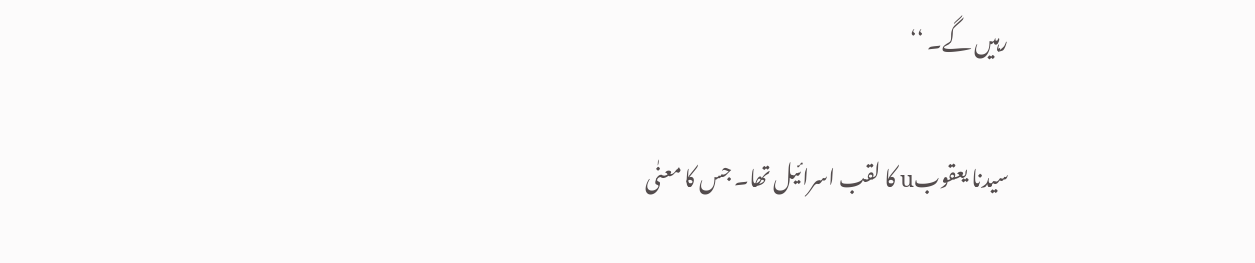رہیں گے۔ ‘‘

سیدنا یعقوبu کا لقب اسرائیل تھا۔ جس کا معنٰی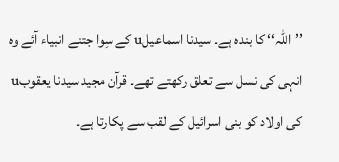’’اللہ‘‘ کا بندہ ہے۔ سیدنا اسماعیلu کے سِوا جتنے انبیاء آئے وہ انہی کی نسل سے تعلق رکھتے تھے۔ قرآن مجید سیدنا یعقوبu کی اولاد کو بنی اسرائیل کے لقب سے پکارتا ہے۔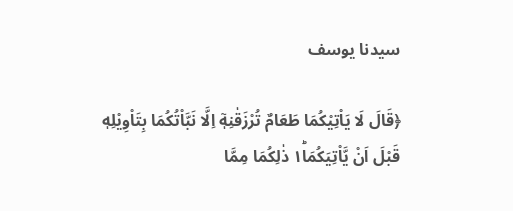سیدنا یوسف

﴿قَالَ لَا يَاْتِيْكُمَا طَعَامٌ تُرْزَقٰنِهٖۤ اِلَّا نَبَّاْتُكُمَا بِتَاْوِيْلِهٖ قَبْلَ اَنْ يَّاْتِيَكُمَا١ؕ ذٰلِكُمَا مِمَّا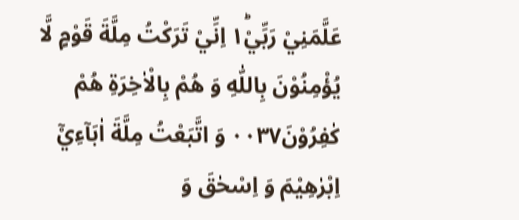عَلَّمَنِيْ رَبِّيْ١ؕ اِنِّيْ تَرَكْتُ مِلَّةَ قَوْمٍ لَّا يُؤْمِنُوْنَ بِاللّٰهِ وَ هُمْ بِالْاٰخِرَةِ هُمْ كٰفِرُوْنَ۰۰۳۷ وَ اتَّبَعْتُ مِلَّةَ اٰبَآءِيْۤ اِبْرٰهِيْمَ وَ اِسْحٰقَ وَ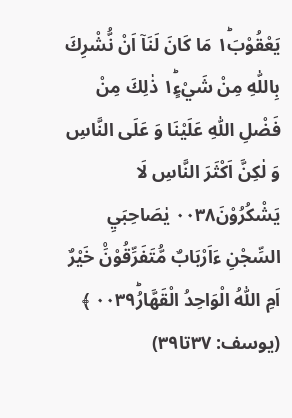يَعْقُوْبَ١ؕ مَا كَانَ لَنَاۤ اَنْ نُّشْرِكَ بِاللّٰهِ مِنْ شَيْءٍ١ؕ ذٰلِكَ مِنْ فَضْلِ اللّٰهِ عَلَيْنَا وَ عَلَى النَّاسِ وَ لٰكِنَّ اَكْثَرَ النَّاسِ لَا يَشْكُرُوْنَ۰۰۳۸ يٰصَاحِبَيِ السِّجْنِ ءَاَرْبَابٌ مُّتَفَرِّقُوْنَ۠ خَيْرٌ اَمِ اللّٰهُ الْوَاحِدُ الْقَهَّارُؕ۰۰۳۹ ﴾ (یوسف: ۳۷تا۳۹)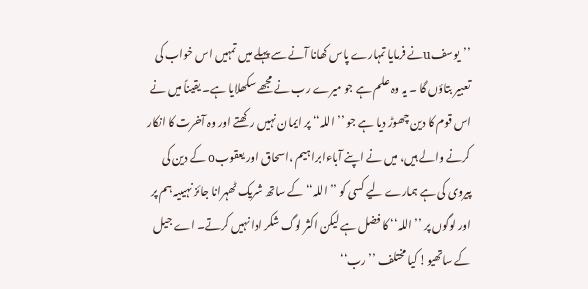’’یوسفuنے فرمایا تمہارے پاس کھانا آنے سے پہلے میں تمہیں اس خواب کی تعبیر بتاؤں گا ۔ یہ وہ علم ہے جو میرے رب نے مجھے سکھلایا ہے۔ یقیناً میں نے اس قوم کا دین چھوڑ دیا ہے جو ’’اللہ‘‘ پر ایمان نہیں رکھتے اور وہ آخرت کا انکار کرنے والے ہیں، میں نے اپنے آباءابراہیم ،اسحاق اور یعقوبo کے دین کی پیروی کی ہے ہمارے لیے کسی کو ’’اللہ‘‘ کے ساتھ شریک ٹھہرانا جائز نہیںیہ ہم پر اور لوگوں پر ’’اللہ‘‘ کا فضل ہے لیکن اکثر لوگ شکر ادا نہیں کرتے۔ اے جیل کے ساتھیو! کیا مختلف ’’رب‘‘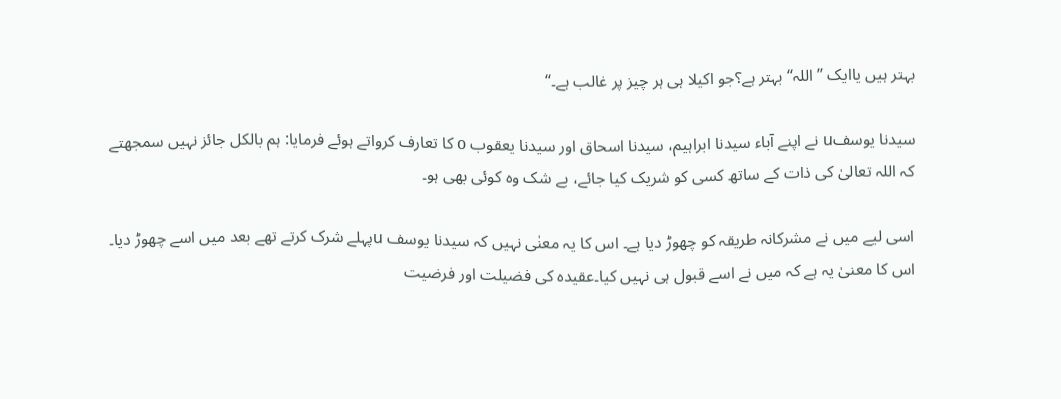بہتر ہیں یاایک ’’اللہ‘‘ بہتر ہے؟جو اکیلا ہی ہر چیز پر غالب ہے۔‘‘

سیدنا یوسفu نے اپنے آباء سیدنا ابراہیم، سیدنا اسحاق اور سیدنا یعقوب o کا تعارف کرواتے ہوئے فرمایا: ہم بالکل جائز نہیں سمجھتے کہ اللہ تعالیٰ کی ذات کے ساتھ کسی کو شریک کیا جائے، بے شک وہ کوئی بھی ہو۔

اسی لیے میں نے مشرکانہ طریقہ کو چھوڑ دیا ہے۔ اس کا یہ معنٰی نہیں کہ سیدنا یوسف uپہلے شرک کرتے تھے بعد میں اسے چھوڑ دیا۔ اس کا معنیٰ یہ ہے کہ میں نے اسے قبول ہی نہیں کیا۔عقیدہ کی فضیلت اور فرضیت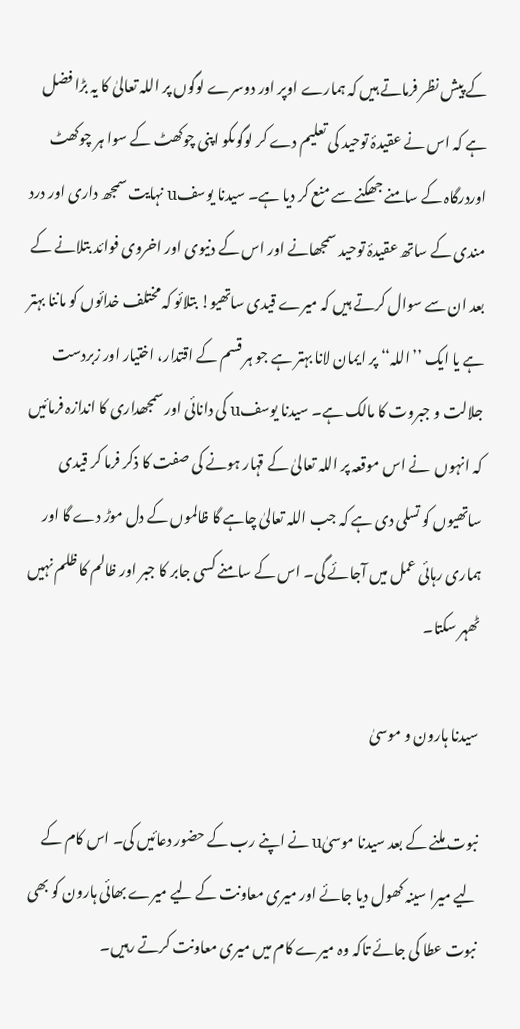کے پیش نظر فرماتے ہیں کہ ہمارے اوپر اور دوسرے لوگوں پر اللہ تعالیٰ کا یہ بڑا فضل ہے کہ اس نے عقیدۂ توحید کی تعلیم دے کر لوگوںکو اپنی چوکھٹ کے سوا ہر چوکھٹ اوردرگاہ کے سامنے جھکنے سے منع کر دیا ہے۔ سیدنا یوسفu نہایت سمجھ داری اور درد مندی کے ساتھ عقیدۂ توحید سمجھانے اور اس کے دنیوی اور اخروی فوائد بتلانے کے بعد ان سے سوال کرتے ہیں کہ میرے قیدی ساتھیو! بتلائو کہ مختلف خدائوں کو ماننا بہتر ہے یا ایک ’’اللہ‘‘ پر ایمان لانا بہتر ہے جو ہر قسم کے اقتدار، اختیار اور زبردست جلالت و جبروت کا مالک ہے۔ سیدنا یوسفu کی دانائی اور سمجھداری کا اندازہ فرمائیں کہ انہوں  نے اس موقعہ پر اللہ تعالیٰ کے قہار ہونے کی صفت کا ذکر فرما کر قیدی ساتھیوں کو تسلی دی ہے کہ جب اللہ تعالیٰ چاہے گا ظالموں کے دل موڑ دے گا اور ہماری رہائی عمل میں آجائے گی۔ اس کے سامنے کسی جابر کا جبر اور ظالم کا ظلم نہیں ٹھہر سکتا۔

سیدنا ہارون و موسیٰ

نبوت ملنے کے بعد سیدنا موسیٰu نے اپنے رب کے حضور دعائیں کی۔ اس کام کے لیے میرا سینہ کھول دیا جائے اور میری معاونت کے لیے میرے بھائی ہارون کو بھی نبوت عطا کی جائے تاکہ وہ میرے کام میں میری معاونت کرتے رہیں۔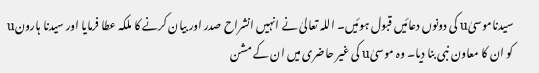سیدناموسیٰu کی دونوں دعائیں قبول ہوئیں۔ اللہ تعالیٰ نے انہیں انشراح صدر اور بیان کرنے کا ملکہ عطا فرمایا اور سیدنا ہارونu کو ان کا معاون نبی بنا دیا۔ وہ موسیٰu کی غیر حاضری میں ان کے مشن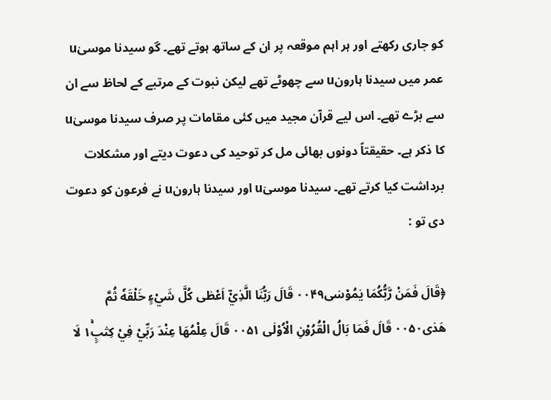کو جاری رکھتے اور ہر اہم موقعہ پر ان کے ساتھ ہوتے تھے۔ گو سیدنا موسیٰu عمر میں سیدنا ہارونu سے چھوٹے تھے لیکن نبوت کے مرتبے کے لحاظ سے ان سے بڑے تھے۔ اس لیے قرآن مجید میں کئی مقامات پر صرف سیدنا موسیٰu کا ذکر ہے۔ حقیقتاً دونوں بھائی مل کر توحید کی دعوت دیتے اور مشکلات برداشت کیا کرتے تھے۔ سیدنا موسیٰu اور سیدنا ہارونu نے فرعون کو دعوت دی تو :

﴿قَالَ فَمَنْ رَّبُّكُمَا يٰمُوْسٰى۰۰۴۹ قَالَ رَبُّنَا الَّذِيْۤ اَعْطٰى كُلَّ شَيْءٍ خَلْقَهٗ ثُمَّ هَدٰى۰۰۵۰ قَالَ فَمَا بَالُ الْقُرُوْنِ الْاُوْلٰى ۰۰۵۱ قَالَ عِلْمُهَا عِنْدَ رَبِّيْ فِيْ كِتٰبٍ١ۚ لَا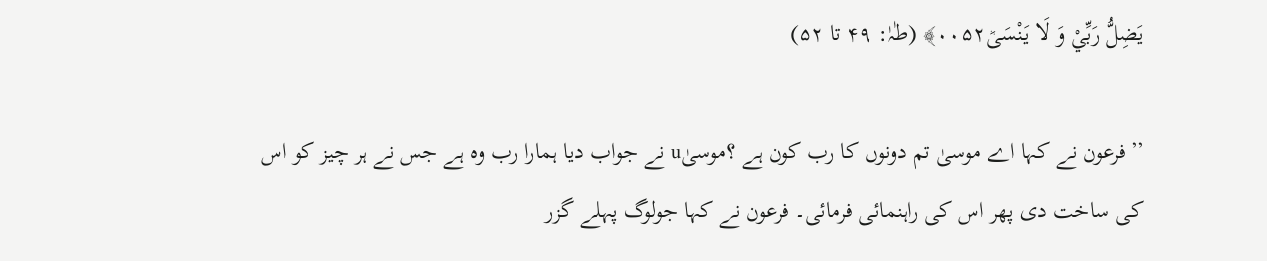يَضِلُّ رَبِّيْ وَ لَا يَنْسَىٞ۰۰۵۲﴾ (طٰہٰ: ۴۹ تا ۵۲)

’’فرعون نے کہا اے موسیٰ تم دونوں کا رب کون ہے ؟موسیٰu نے جواب دیا ہمارا رب وہ ہے جس نے ہر چیز کو اس کی ساخت دی پھر اس کی راہنمائی فرمائی۔ فرعون نے کہا جولوگ پہلے گزر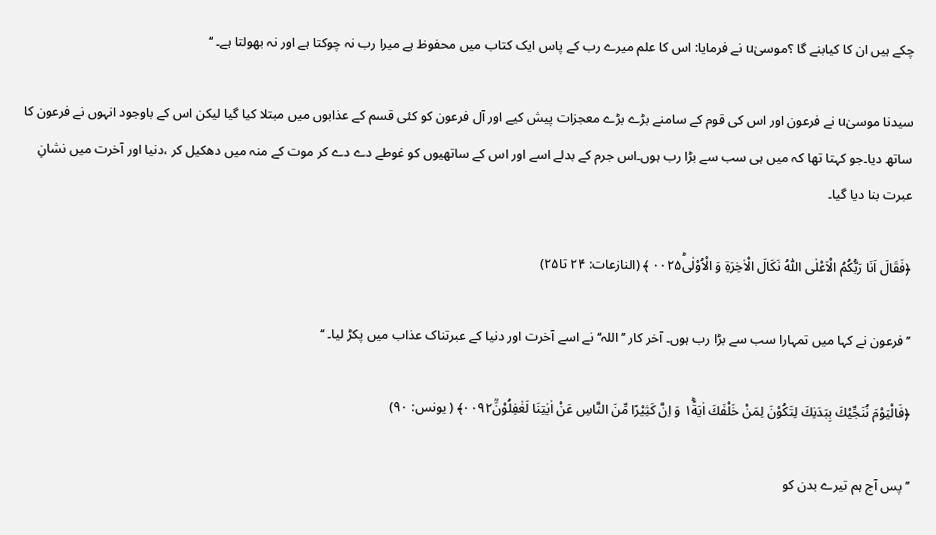چکے ہیں ان کا کیابنے گا ؟موسیٰu نے فرمایا: اس کا علم میرے رب کے پاس ایک کتاب میں محفوظ ہے میرا رب نہ چوکتا ہے اور نہ بھولتا ہے۔ ‘‘

سیدنا موسیٰu نے فرعون اور اس کی قوم کے سامنے بڑے بڑے معجزات پیش کیے اور آل فرعون کو کئی قسم کے عذابوں میں مبتلا کیا گیا لیکن اس کے باوجود انہوں نے فرعون کا ساتھ دیا۔جو کہتا تھا کہ میں ہی سب سے بڑا رب ہوں۔اس جرم کے بدلے اسے اور اس کے ساتھیوں کو غوطے دے دے کر موت کے منہ میں دھکیل کر ،دنیا اور آخرت میں نشانِ عبرت بنا دیا گیا۔

﴿فَقَالَ اَنَا رَبُّكُمُ الْاَعْلٰى اللّٰهُ نَكَالَ الْاٰخِرَةِ وَ الْاُوْلٰىؕ۰۰۲۵ ﴾ (النازعات: ۲۴ تا۲۵)

’’فرعون نے کہا میں تمہارا سب سے بڑا رب ہوں۔ آخر کار ’’اللہ‘‘ نے اسے آخرت اور دنیا کے عبرتناک عذاب میں پکڑ لیا۔ ‘‘

﴿فَالْيَوْمَ نُنَجِّيْكَ بِبَدَنِكَ لِتَكُوْنَ لِمَنْ خَلْفَكَ اٰيَةً١ؕ وَ اِنَّ كَثِيْرًا مِّنَ النَّاسِ عَنْ اٰيٰتِنَا لَغٰفِلُوْنَؒ۰۰۹۲﴾ ( یونس: ۹۰)

’’پس آج ہم تیرے بدن کو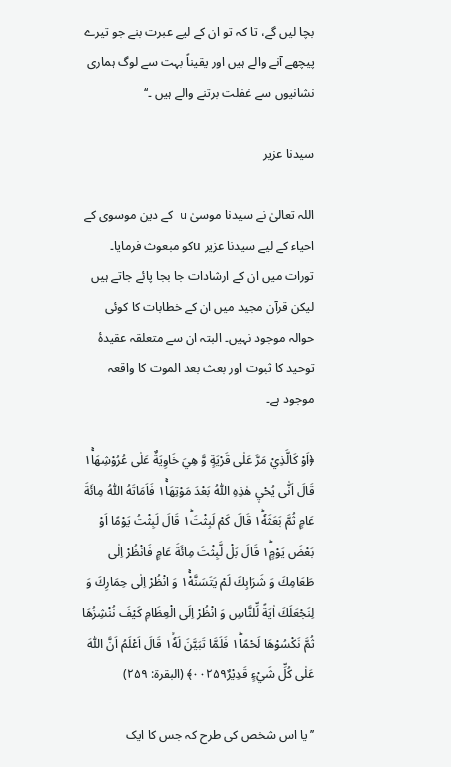بچا لیں گے، تا کہ تو ان کے لیے عبرت بنے جو تیرے پیچھے آنے والے ہیں اور یقیناً بہت سے لوگ ہماری نشانیوں سے غفلت برتنے والے ہیں ۔‘‘

سیدنا عزیر

اللہ تعالیٰ نے سیدنا موسیٰ u کے دین موسوی کے احیاء کے لیے سیدنا عزیر uکو مبعوث فرمایا۔ تورات میں ان کے ارشادات جا بجا پائے جاتے ہیں لیکن قرآن مجید میں ان کے خطابات کا کوئی حوالہ موجود نہیں۔ البتہ ان سے متعلقہ عقیدۂ توحید کا ثبوت اور بعث بعد الموت کا واقعہ موجود ہے۔

﴿اَوْ كَالَّذِيْ مَرَّ عَلٰى قَرْيَةٍ وَّ هِيَ خَاوِيَةٌ عَلٰى عُرُوْشِهَا١ۚ قَالَ اَنّٰى يُحْيٖ هٰذِهِ اللّٰهُ بَعْدَ مَوْتِهَا١ۚ فَاَمَاتَهُ اللّٰهُ مِائَةَ عَامٍ ثُمَّ بَعَثَهٗ١ؕ قَالَ كَمْ لَبِثْتَ١ؕ قَالَ لَبِثْتُ يَوْمًا اَوْ بَعْضَ يَوْمٍ١ؕ قَالَ بَلْ لَّبِثْتَ مِائَةَ عَامٍ فَانْظُرْ اِلٰى طَعَامِكَ وَ شَرَابِكَ لَمْ يَتَسَنَّهْ١ۚ وَ انْظُرْ اِلٰى حِمَارِكَ وَ لِنَجْعَلَكَ اٰيَةً لِّلنَّاسِ وَ انْظُرْ اِلَى الْعِظَامِ كَيْفَ نُنْشِزُهَا ثُمَّ نَكْسُوْهَا لَحْمًا١ؕ فَلَمَّا تَبَيَّنَ لَهٗ١ۙ قَالَ اَعْلَمُ اَنَّ اللّٰهَ عَلٰى كُلِّ شَيْءٍ قَدِيْرٌ۰۰۲۵۹﴾ (البقرۃ: ۲۵۹)

’’یا اس شخص کی طرح کہ جس کا ایک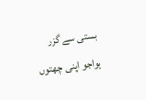بستی سے گزر ہواجو اپنی چھتوں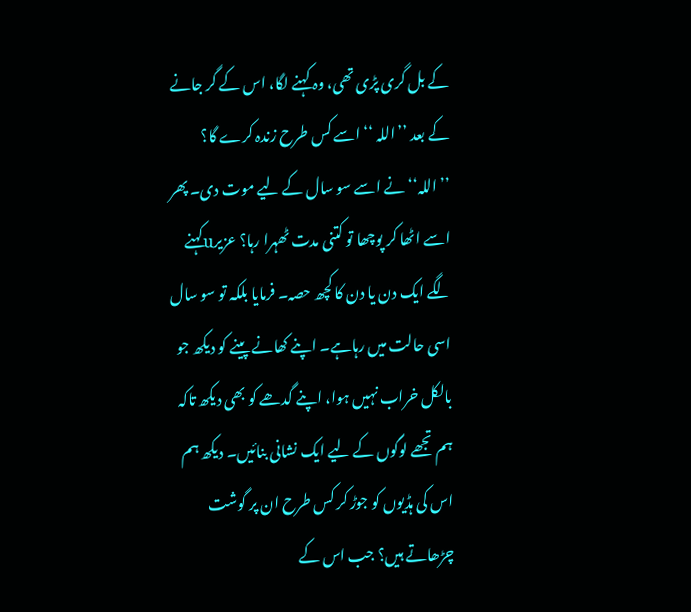کے بل گری پڑی تھی، وہ کہنے لگا، اس کے گر جانے کے بعد ’’اللہ ‘‘ اسے کس طرح زندہ کرے گا؟ ’’اللہ‘‘ نے اسے سو سال کے لیے موت دی۔ پھر اسے اٹھا کر پوچھا تو کتنی مدت ٹھہرا رہا؟ عزیرuکہنے لگے ایک دن یا دن کا کچھ حصہ۔ فرمایا بلکہ تو سو سال اسی حالت میں رہاہے۔ اپنے کھانے پینے کو دیکھ جو بالکل خراب نہیں ہوا، اپنے گدھے کو بھی دیکھ تاکہ ہم تجھے لوگوں کے لیے ایک نشانی بنائیں۔ دیکھ ہم اس کی ہڈیوں کو جوڑ کر کس طرح ان پر گوشت چڑھاتے ہیں؟ جب اس کے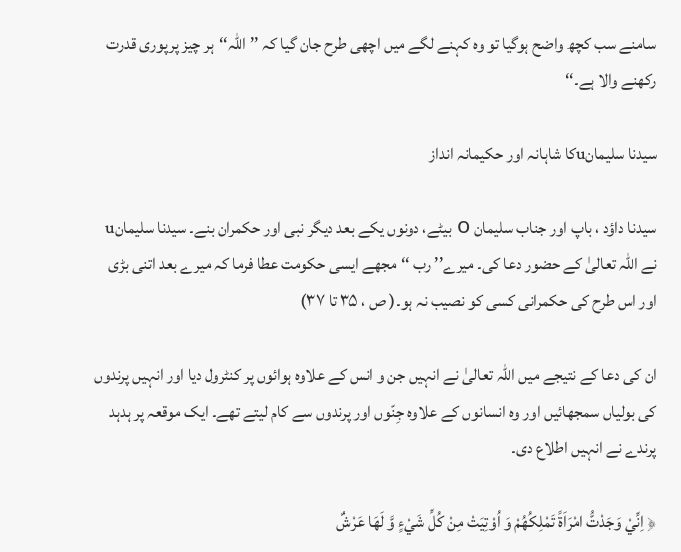سامنے سب کچھ واضح ہوگیا تو وہ کہنے لگے میں اچھی طرح جان گیا کہ ’’اللہ‘‘ہر چیز پرپوری قدرت رکھنے والا ہے۔‘‘

سیدنا سلیمانuکا شاہانہ اور حکیمانہ انداز

سیدنا داؤد ، باپ اور جناب سلیمان o بیٹے، دونوں یکے بعد دیگر نبی اور حکمران بنے۔ سیدنا سلیمانu نے اللہ تعالیٰ کے حضور دعا کی۔ میرے’’ رب ‘‘مجھے ایسی حکومت عطا فرما کہ میرے بعد اتنی بڑی اور اس طرح کی حکمرانی کسی کو نصیب نہ ہو۔( ص ، ۳۵ تا ۳۷)

ان کی دعا کے نتیجے میں اللہ تعالیٰ نے انہیں جن و انس کے علاوہ ہوائوں پر کنٹرول دیا اور انہیں پرندوں کی بولیاں سمجھائیں اور وہ انسانوں کے علاوہ جِنّوں اور پرندوں سے کام لیتے تھے۔ ایک موقعہ پر ہدہد پرندے نے انہیں اطلاع دی۔

﴿ اِنِّيْ وَجَدْتُّ امْرَاَةً تَمْلِكُهُمْ وَ اُوْتِيَتْ مِنْ كُلِّ شَيْءٍ وَّ لَهَا عَرْشٌ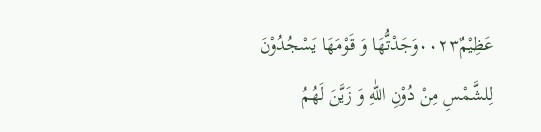عَظِيْمٌ۰۰۲۳وَجَدْتُّهَا وَ قَوْمَهَا يَسْجُدُوْنَ لِلشَّمْسِ مِنْ دُوْنِ اللّٰهِ وَ زَيَّنَ لَهُمُ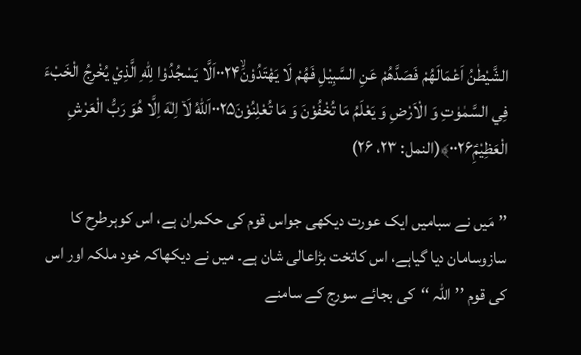الشَّيْطٰنُ اَعْمَالَهُمْ فَصَدَّهُمْ عَنِ السَّبِيْلِ فَهُمْ لَا يَهْتَدُوْنَۙ۰۰۲۴اَلَّا يَسْجُدُوْا لِلّٰهِ الَّذِيْ يُخْرِجُ الْخَبْءَ فِي السَّمٰوٰتِ وَ الْاَرْضِ وَ يَعْلَمُ مَا تُخْفُوْنَ وَ مَا تُعْلِنُوْنَ۰۰۲۵اَللّٰهُ لَاۤ اِلٰهَ اِلَّا هُوَ رَبُّ الْعَرْشِ الْعَظِيْمِؑ۰۰۲۶﴾(النمل: ۲۳، ۲۶)

’’مَیں نے سبامیں ایک عورت دیکھی جواس قوم کی حکمران ہے، اس کوہرطرح کا سازوسامان دیا گیاہے، اس کاتخت بڑاعالی شان ہے۔ میں نے دیکھاکہ خود ملکہ اور اس کی قوم ’’اللہ ‘‘کی بجائے سورج کے سامنے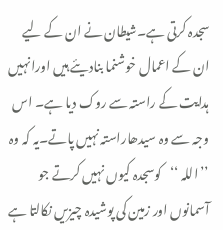سجدہ کرتی ہے۔شیطان نے ان کے لیے ان کے اعمال خوشنما بنادیئے ہیں اورانہیں ہدایت کے راستہ سے روک دیا ہے۔ اس وجہ سے وہ سیدھاراستہ نہیں پاتے۔یہ کہ وہ ’’اللہ ‘‘کوسجدہ کیوں نہیں کرتے جو آسمانوں اور زمین کی پوشیدہ چیزیں نکالتا ہے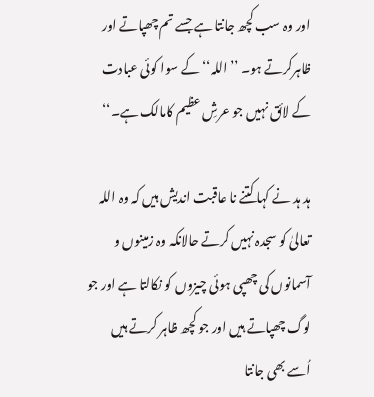اور وہ سب کچھ جانتا ہے جسے تم چھپاتے اور ظاہرکرتے ہو۔ ’’اللہ‘‘ کے سوا کوئی عبادت کے لائق نہیں جو عرشِ عظیم کامالک ہے۔‘‘

ہد ہد نے کہا کتنے نا عاقبت اندیش ہیں کہ وہ اللہ تعالیٰ کو سجدہ نہیں کرتے حالانکہ وہ زمینوں و آسمانوں کی چھپی ہوئی چیزوں کو نکالتا ہے اور جو لوگ چھپاتے ہیں اور جو کچھ ظاہر کرتے ہیں اُسے بھی جانتا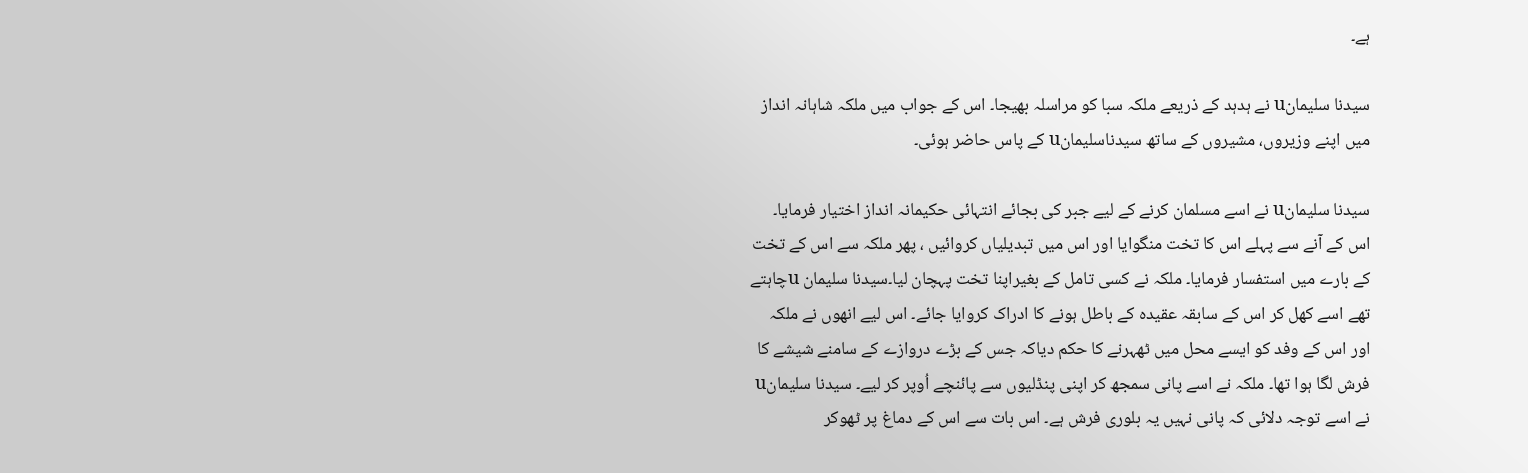ہے۔

سیدنا سلیمانu نے ہدہد کے ذریعے ملکہ سبا کو مراسلہ بھیجا۔ اس کے جواب میں ملکہ شاہانہ انداز میں اپنے وزیروں، مشیروں کے ساتھ سیدناسلیمانu کے پاس حاضر ہوئی۔

سیدنا سلیمانu نے اسے مسلمان کرنے کے لیے جبر کی بجائے انتہائی حکیمانہ انداز اختیار فرمایا۔ اس کے آنے سے پہلے اس کا تخت منگوایا اور اس میں تبدیلیاں کروائیں ، پھر ملکہ سے اس کے تخت کے بارے میں استفسار فرمایا۔ ملکہ نے کسی تامل کے بغیراپنا تخت پہچان لیا۔سیدنا سلیمان uچاہتے تھے اسے کھل کر اس کے سابقہ عقیدہ کے باطل ہونے کا ادراک کروایا جائے۔ اس لیے انھوں نے ملکہ اور اس کے وفد کو ایسے محل میں ٹھہرنے کا حکم دیاکہ جس کے بڑے دروازے کے سامنے شیشے کا فرش لگا ہوا تھا۔ ملکہ نے اسے پانی سمجھ کر اپنی پنڈلیوں سے پائنچے اُوپر کر لیے۔ سیدنا سلیمانu نے اسے توجہ دلائی کہ پانی نہیں یہ بلوری فرش ہے۔ اس بات سے اس کے دماغ پر ٹھوکر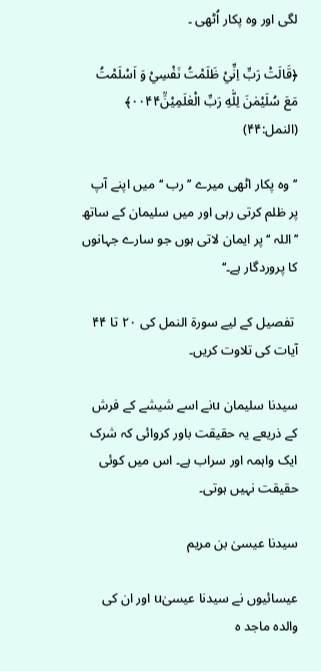لگی اور وہ پکار اُٹھی ۔

﴿قَالَتْ رَبِّ اِنِّيْ ظَلَمْتُ نَفْسِيْ وَ اَسْلَمْتُ مَعَ سُلَيْمٰنَ لِلّٰهِ رَبِّ الْعٰلَمِيْنَؒ۰۰۴۴﴾ (النمل:۴۴)

’’وہ پکار اٹھی میرے ’’رب ‘‘میں اپنے آپ پر ظلم کرتی رہی اور میں سلیمان کے ساتھ ’’اللہ ‘‘پر ایمان لاتی ہوں جو سارے جہانوں کا پروردگار ہے۔‘‘

 تفصیل کے لیے سورۃ النمل کی ۲۰ تا ۴۴ آیات کی تلاوت کریں۔

سیدنا سلیمان uنے اسے شیشے کے فرش کے ذریعے یہ حقیقت باور کروائی کہ شرک ایک واہمہ اور سراب ہے۔ اس میں کوئی حقیقت نہیں ہوتی۔

سیدنا عیسیٰ بن مریم

عیسائیوں نے سیدنا عیسیٰu اور ان کی والدہ ماجد ہ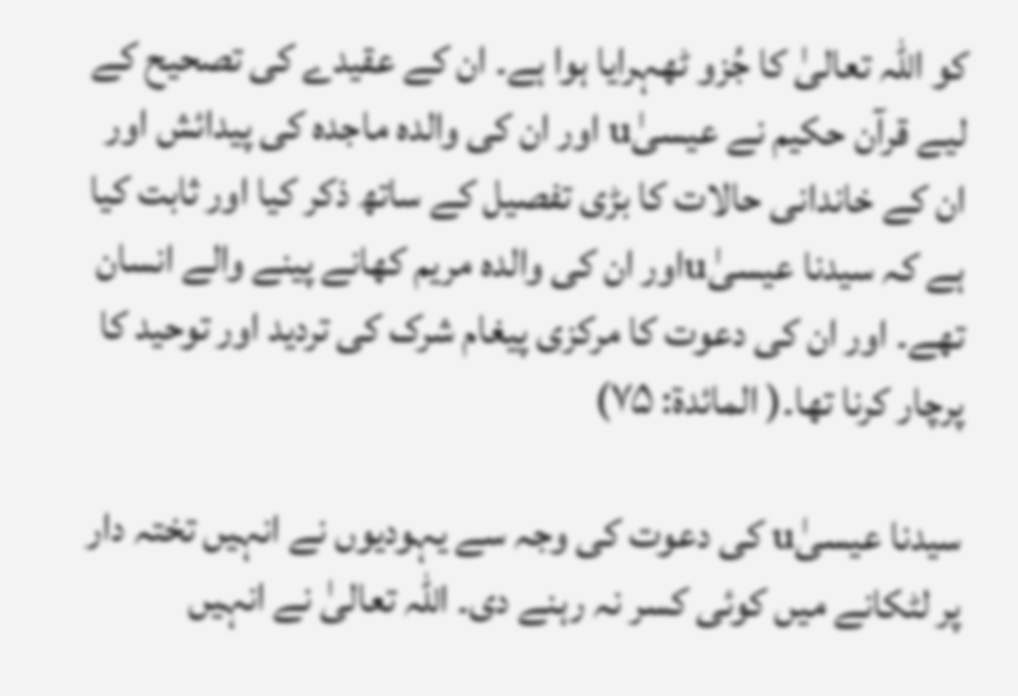کو اللہ تعالیٰ کا جُزو ٹھہرایا ہوا ہے۔ ان کے عقیدے کی تصحیح کے لیے قرآن حکیم نے عیسیٰu اور ان کی والدہ ماجدہ کی پیدائش اور ان کے خاندانی حالات کا بڑی تفصیل کے ساتھ ذکر کیا اور ثابت کیا ہے کہ سیدنا عیسیٰuاور ان کی والدہ مریم کھانے پینے والے انسان تھے۔ اور ان کی دعوت کا مرکزی پیغام شرک کی تردید اور توحید کا پرچار کرنا تھا۔( المائدۃ: ۷۵)

سیدنا عیسیٰu کی دعوت کی وجہ سے یہودیوں نے انہیں تختہ دار پر لٹکانے میں کوئی کسر نہ رہنے دی۔ اللہ تعالیٰ نے انہیں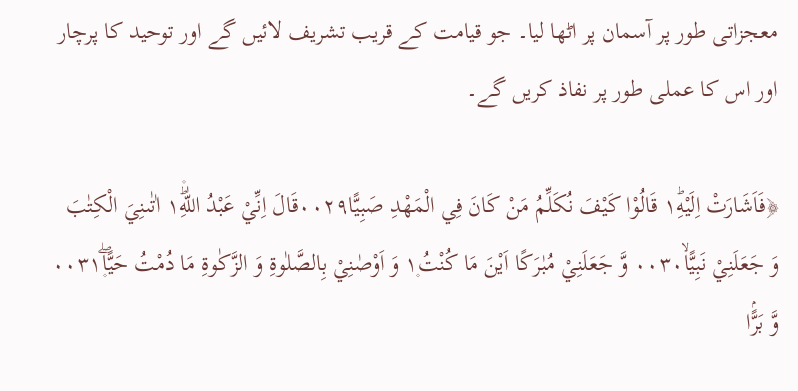معجزاتی طور پر آسمان پر اٹھا لیا۔ جو قیامت کے قریب تشریف لائیں گے اور توحید کا پرچار اور اس کا عملی طور پر نفاذ کریں گے۔

﴿فَاَشَارَتْ اِلَيْهِ١ؕ قَالُوْا كَيْفَ نُكَلِّمُ مَنْ كَانَ فِي الْمَهْدِ صَبِيًّا۰۰۲۹قَالَ اِنِّيْ عَبْدُ اللّٰهِ١ؕ۫ اٰتٰىنِيَ الْكِتٰبَ وَ جَعَلَنِيْ نَبِيًّاۙ۰۰۳۰ وَّ جَعَلَنِيْ مُبٰرَكًا اَيْنَ مَا كُنْتُ١۪ وَ اَوْصٰنِيْ بِالصَّلٰوةِ وَ الزَّكٰوةِ مَا دُمْتُ حَيًّا۪ۖ۰۰۳۱ وَّ بَرًّۢا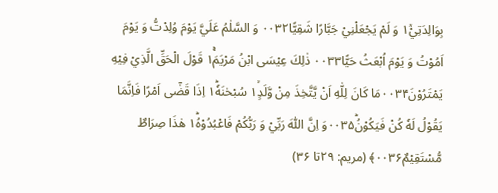بِوَالِدَتِيْ١ٞ وَ لَمْ يَجْعَلْنِيْ جَبَّارًا شَقِيًّا۰۰۳۲ وَ السَّلٰمُ عَلَيَّ يَوْمَ وُلِدْتُّ وَ يَوْمَ اَمُوْتُ وَ يَوْمَ اُبْعَثُ حَيًّا۰۰۳۳ ذٰلِكَ عِيْسَى ابْنُ مَرْيَمَ١ۚ قَوْلَ الْحَقِّ الَّذِيْ فِيْهِ يَمْتَرُوْنَ۰۰۳۴مَا كَانَ لِلّٰهِ اَنْ يَّتَّخِذَ مِنْ وَّلَدٍ١ۙ سُبْحٰنَهٗ١ؕ اِذَا قَضٰۤى اَمْرًا فَاِنَّمَا يَقُوْلُ لَهٗ كُنْ فَيَكُوْنُؕ۰۰۳۵وَ اِنَّ اللّٰهَ رَبِّيْ وَ رَبُّكُمْ فَاعْبُدُوْهُ١ؕ هٰذَا صِرَاطٌ مُّسْتَقِيْمٌ۰۰۳۶﴾ (مریم: ۲۹تا ۳۶)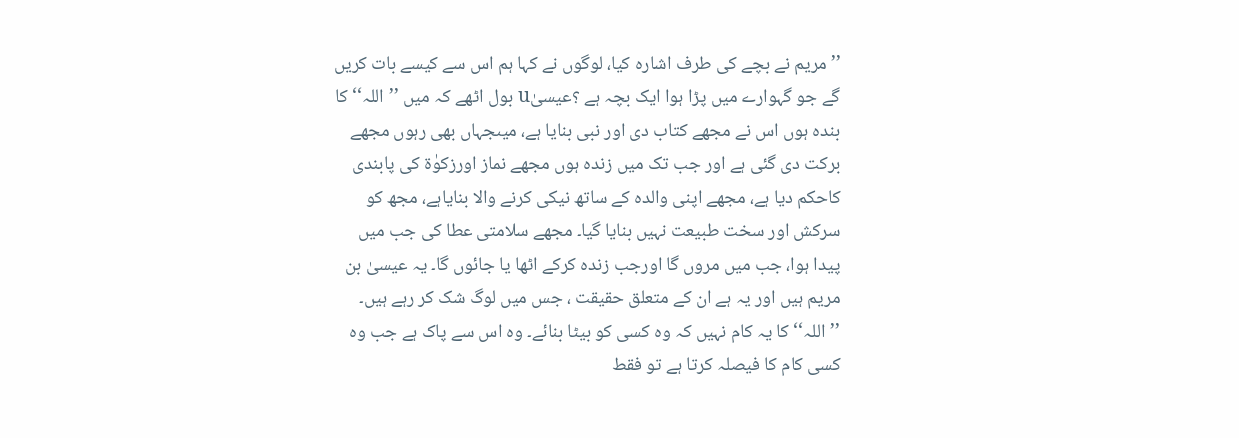’’مریم نے بچے کی طرف اشارہ کیا، لوگوں نے کہا ہم اس سے کیسے بات کریں گے جو گہوارے میں پڑا ہوا ایک بچہ ہے ؟عیسیٰu بول اٹھے کہ میں ’’اللہ‘‘ کا بندہ ہوں اس نے مجھے کتاب دی اور نبی بنایا ہے، میںجہاں بھی رہوں مجھے برکت دی گئی ہے اور جب تک میں زندہ ہوں مجھے نماز اورزکوٰۃ کی پابندی کاحکم دیا ہے، مجھے اپنی والدہ کے ساتھ نیکی کرنے والا بنایاہے، مجھ کو سرکش اور سخت طبیعت نہیں بنایا گیا۔ مجھے سلامتی عطا کی جب میں پیدا ہوا، جب میں مروں گا اورجب زندہ کرکے اٹھا یا جائوں گا۔ یہ عیسیٰ بن مریم ہیں اور یہ ہے ان کے متعلق حقیقت ، جس میں لوگ شک کر رہے ہیں۔ ’’اللہ‘‘ کا یہ کام نہیں کہ وہ کسی کو بیٹا بنائے۔ وہ اس سے پاک ہے جب وہ کسی کام کا فیصلہ کرتا ہے تو فقط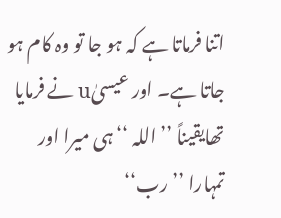اتنا فرماتا ہے کہ ہو جا تو وہ کام ہو جاتا ہے۔ اور عیسیٰu نے فرمایا تھایقیناً ’’اللہ ‘‘ہی میرا اور تمہارا ’’رب‘‘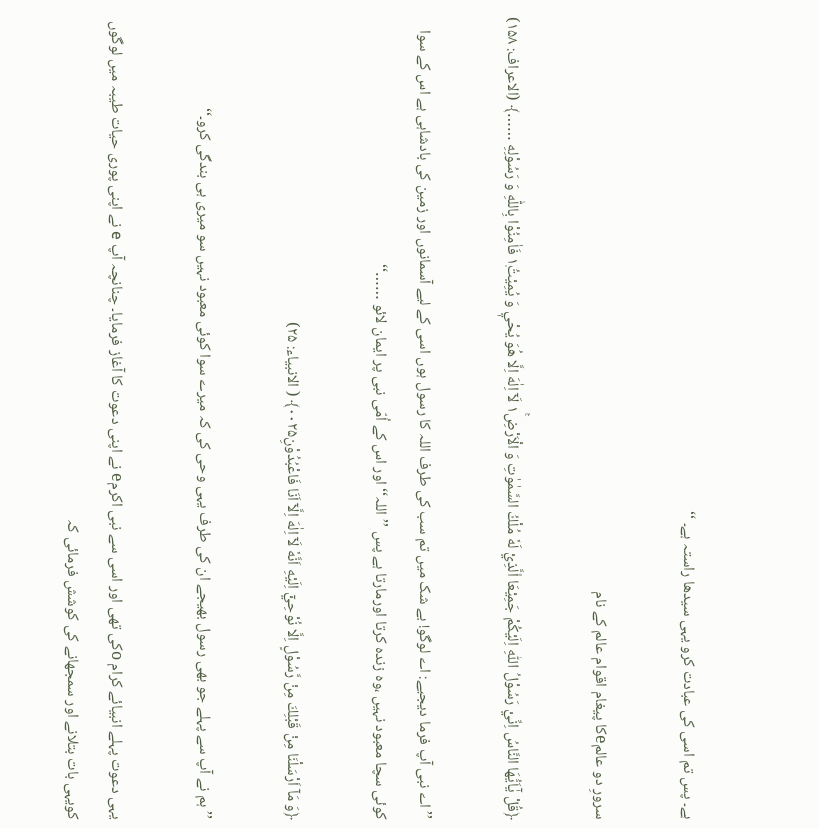ہے۔ پس تم اسی کی عبادت کرو یہی سیدھا راستہ ہے۔ ‘‘

سرورِ دو عالمeکا پیغام اقوام عالم کے نام

﴿قُلْ يٰۤاَيُّهَا النَّاسُ اِنِّيْ رَسُوْلُ اللّٰهِ اِلَيْكُمْ جَمِيْعَا ا۟لَّذِيْ لَهٗ مُلْكُ السَّمٰوٰتِ وَ الْاَرْضِ١ۚ لَاۤ اِلٰهَ اِلَّا هُوَ يُحْيٖ وَ يُمِيْتُ١۪ فَاٰمِنُوْا بِاللّٰهِ وَ رَسُوْلِهِ ……﴾ (الاعراف: ۱۵۸)

’’اے نبی آپ فرما دیجیے: اے لوگو! بے شک میں تم سب کی طرف اللہ کا رسول ہوں اسی کے لیے آسمانوں اور زمین کی بادشاہی ہے اس کے سوا کوئی سچا معبود نہیں ،وہ زندہ کرتا اورمارتا ہے پس ’’اللہ‘‘ اور اس کے اُمّی نبی پر ایمان لائو ……‘‘

﴿وَ مَاۤ اَرْسَلْنَا مِنْ قَبْلِكَ مِنْ رَّسُوْلٍ اِلَّا نُوْحِيْۤ اِلَيْهِ اَنَّهٗ لَاۤ اِلٰهَ اِلَّاۤ اَنَا فَاعْبُدُوْنِ۰۰۲۵﴾ ( الانبیاء: ۲۵)

’’ہم نے آپ سے پہلے جو بھی رسول بھیجے ان کی طرف یہی وحی کی کہ میرے سوا کوئی معبود نہیں سو میری ہی بندگی کرو۔‘‘

یہی دعوت پہلے انبیائے کرام oکی تھی اور اسی سے نبی اکرمe نے اپنی دعوت کا آغاز فرمایا۔ چنانچہ آپ e نے اپنی پوری حیات طیبہ میں لوگوں کویہی بات بتلانے اور سمجھانے کی کوشش فرمائی کہ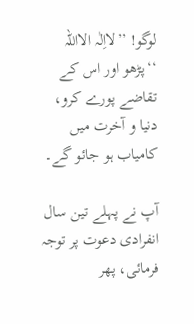لوگو! ’’لااِلٰہ الااللہ ‘‘پڑھو اور اس کے تقاضے پورے کرو، دنیا و آخرت میں کامیاب ہو جائو گے۔

آپ نے پہلے تین سال انفرادی دعوت پر توجہ فرمائی، پھر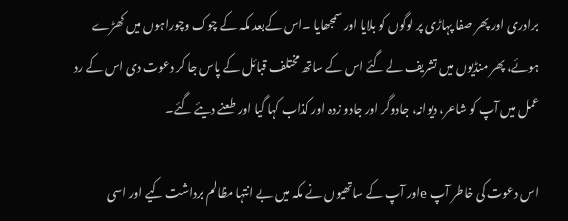برادری اور پھر صفا پہاڑی پر لوگوں کو بلایا اور سمجھایا ۔اس کےبعد مکہ کے چوک وچوراہوں میں کھڑے ہوئے، پھر منڈیوں میں تشریف لے گئے اس کے ساتھ مختلف قبائل کے پاس جا کر دعوت دی اس کے رد عمل میں آپ کو شاعر، دیوانہ، جادوگر اور جادو زدہ اور کذاب کہا گیا اور طعنے دیئے گئے۔

اس دعوت کی خاطر آپ eاور آپ کے ساتھیوں نے مکہ میں بے انتہا مظالم برداشت کیے اور اسی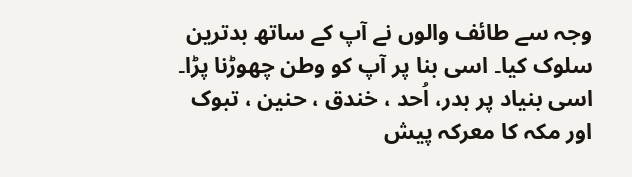وجہ سے طائف والوں نے آپ کے ساتھ بدترین سلوک کیا۔ اسی بنا پر آپ کو وطن چھوڑنا پڑا۔ اسی بنیاد پر بدر، اُحد ، خندق ، حنین ، تبوک اور مکہ کا معرکہ پیش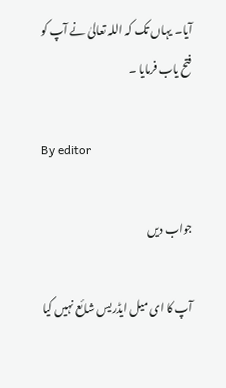آیا۔ یہاں تک کہ اللہ تعالیٰ نے آپ کو فتح یاب فرمایا ۔

By editor

جواب دیں

آپ کا ای میل ایڈریس شائع نہیں کیا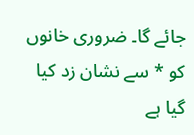جائے گا۔ ضروری خانوں کو * سے نشان زد کیا گیا ہے